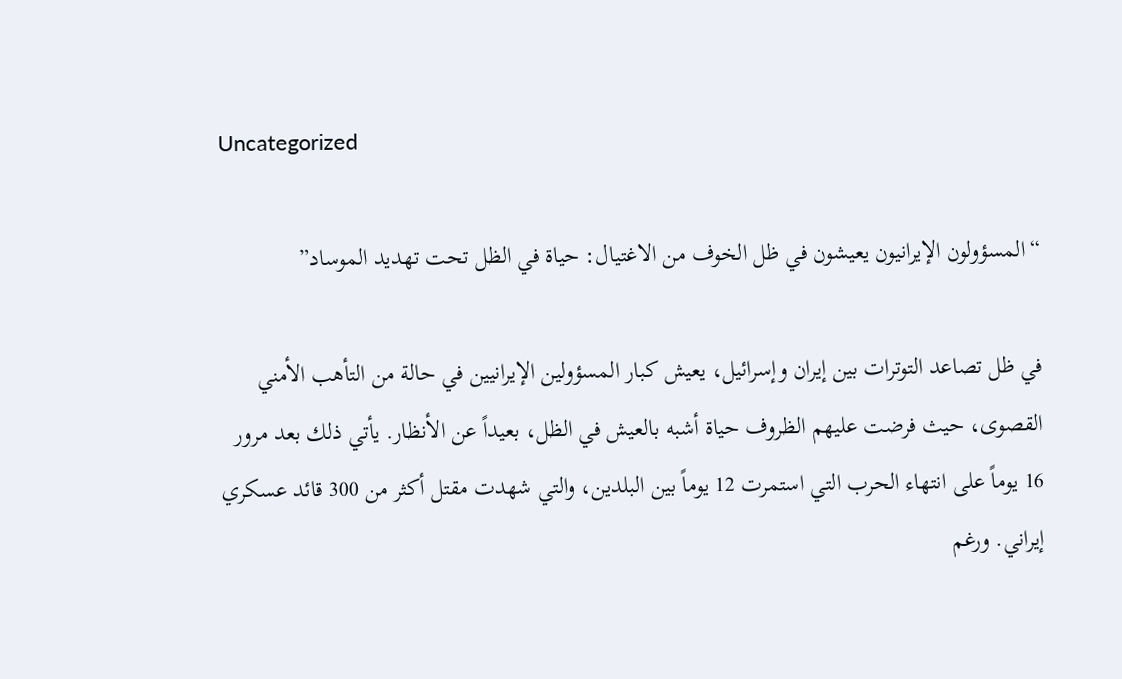Uncategorized

“المسؤولون الإيرانيون يعيشون في ظل الخوف من الاغتيال: حياة في الظل تحت تهديد الموساد”

في ظل تصاعد التوترات بين إيران وإسرائيل، يعيش كبار المسؤولين الإيرانيين في حالة من التأهب الأمني القصوى، حيث فرضت عليهم الظروف حياة أشبه بالعيش في الظل، بعيداً عن الأنظار. يأتي ذلك بعد مرور 16 يوماً على انتهاء الحرب التي استمرت 12 يوماً بين البلدين، والتي شهدت مقتل أكثر من 300 قائد عسكري إيراني. ورغم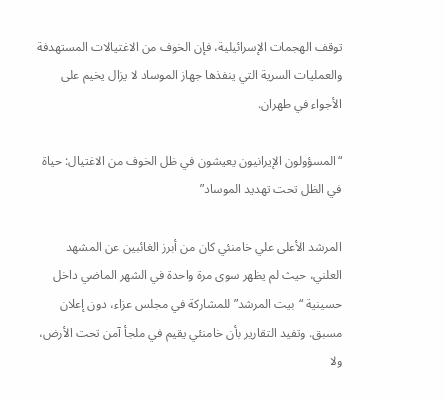توقف الهجمات الإسرائيلية، فإن الخوف من الاغتيالات المستهدفة والعمليات السرية التي ينفذها جهاز الموساد لا يزال يخيم على الأجواء في طهران.

“المسؤولون الإيرانيون يعيشون في ظل الخوف من الاغتيال: حياة في الظل تحت تهديد الموساد”

المرشد الأعلى علي خامنئي كان من أبرز الغائبين عن المشهد العلني، حيث لم يظهر سوى مرة واحدة في الشهر الماضي داخل حسينية “بيت المرشد” للمشاركة في مجلس عزاء، دون إعلان مسبق. وتفيد التقارير بأن خامنئي يقيم في ملجأ آمن تحت الأرض، ولا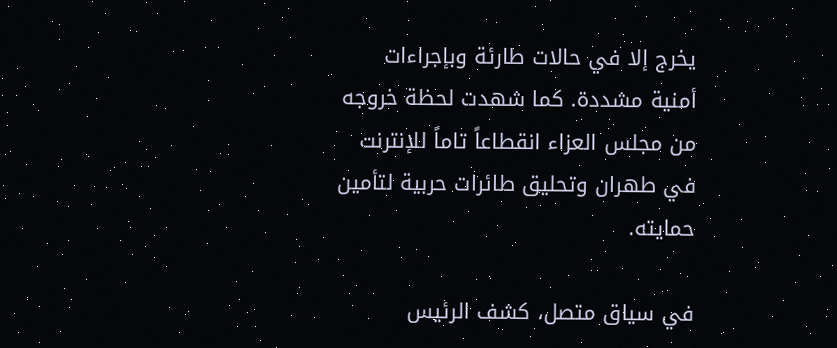يخرج إلا في حالات طارئة وبإجراءات أمنية مشددة. كما شهدت لحظة خروجه من مجلس العزاء انقطاعاً تاماً للإنترنت في طهران وتحليق طائرات حربية لتأمين حمايته.

في سياق متصل، كشف الرئيس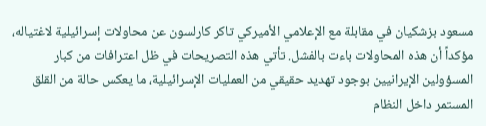مسعود بزشكيان في مقابلة مع الإعلامي الأميركي تاكر كارلسون عن محاولات إسرائيلية لاغتياله، مؤكداً أن هذه المحاولات باءت بالفشل. تأتي هذه التصريحات في ظل اعترافات من كبار المسؤولين الإيرانيين بوجود تهديد حقيقي من العمليات الإسرائيلية، ما يعكس حالة من القلق المستمر داخل النظام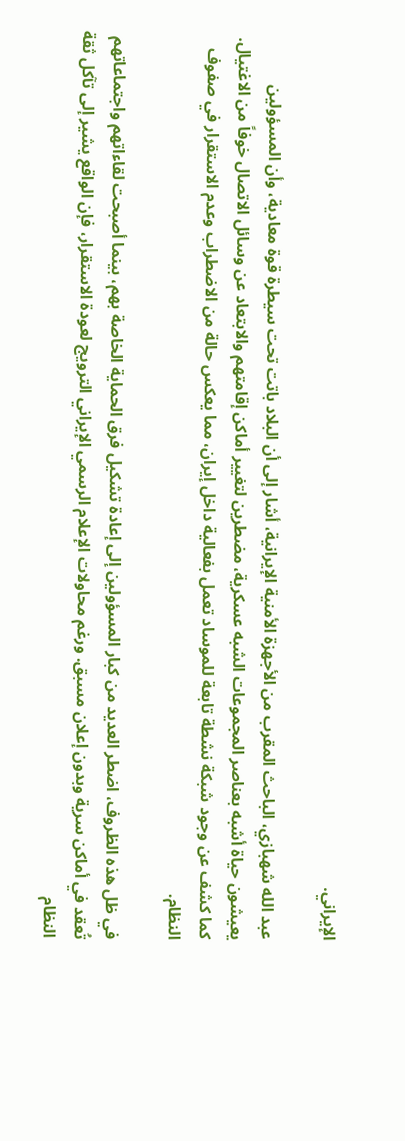الإيراني.

عبد الله شهبازي، الباحث المقرب من الأجهزة الأمنية الإيرانية، أشار إلى أن البلاد باتت تحت سيطرة قوة معادية، وأن المسؤولين يعيشون حياة أشبه بعناصر المجموعات الشبه عسكرية، مضطرين لتغيير أماكن إقامتهم والابتعاد عن وسائل الاتصال خوفاً من الاغتيال. كما كشف عن وجود شبكة نشطة تابعة للموساد تعمل بفعالية داخل إيران، مما يعكس حالة من الاضطراب وعدم الاستقرار في صفوف النظام.

في ظل هذه الظروف، اضطر العديد من كبار المسؤولين إلى إعادة تشكيل فرق الحماية الخاصة بهم، بينما أصبحت لقاءاتهم واجتماعاتهم تُعقد في أماكن سرية وبدون إعلان مسبق. ورغم محاولات الإعلام الرسمي الإيراني الترويج لعودة الاستقرار، فإن الواقع يشير إلى تآكل ثقة النظام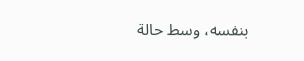بنفسه، وسط حالة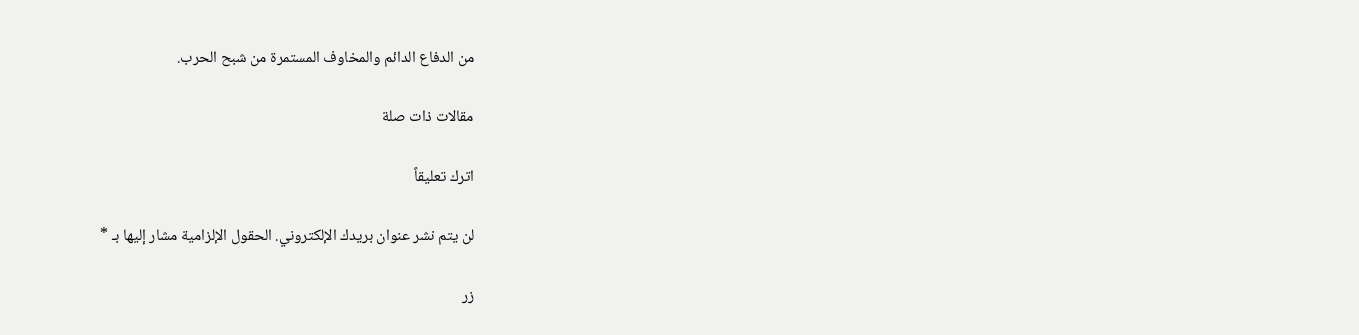من الدفاع الدائم والمخاوف المستمرة من شبح الحرب.

مقالات ذات صلة

اترك تعليقاً

لن يتم نشر عنوان بريدك الإلكتروني. الحقول الإلزامية مشار إليها بـ *

زر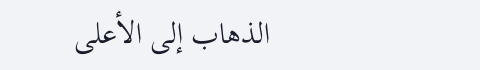الذهاب إلى الأعلى